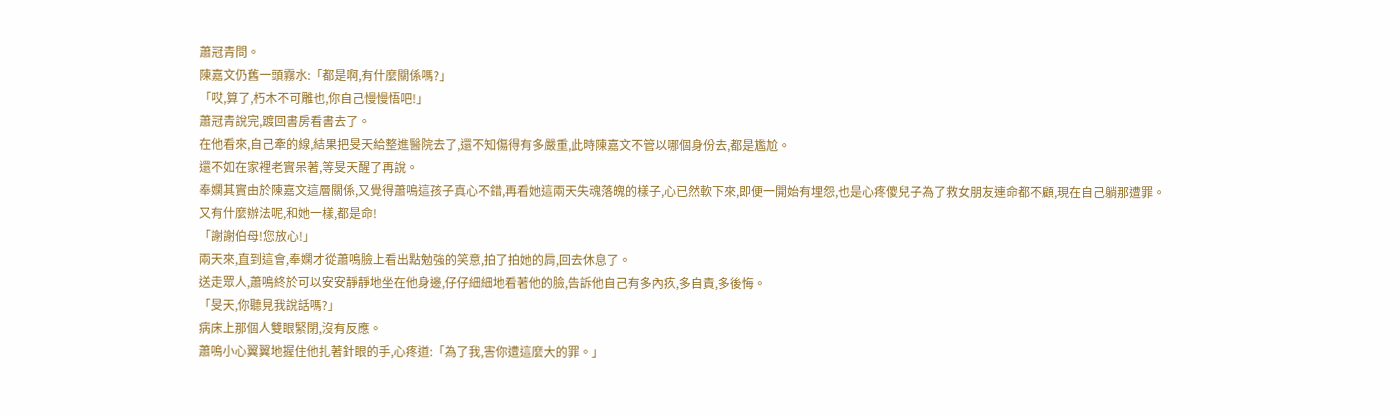蕭冠青問。
陳嘉文仍舊一頭霧水:「都是啊,有什麼關係嗎?」
「哎,算了,朽木不可雕也,你自己慢慢悟吧!」
蕭冠青說完,踱回書房看書去了。
在他看來,自己牽的線,結果把旻天給整進醫院去了,還不知傷得有多嚴重,此時陳嘉文不管以哪個身份去,都是尷尬。
還不如在家裡老實呆著,等旻天醒了再說。
奉嫻其實由於陳嘉文這層關係,又覺得蕭鳴這孩子真心不錯,再看她這兩天失魂落魄的樣子,心已然軟下來,即便一開始有埋怨,也是心疼傻兒子為了救女朋友連命都不顧,現在自己躺那遭罪。
又有什麼辦法呢,和她一樣,都是命!
「謝謝伯母!您放心!」
兩天來,直到這會,奉嫻才從蕭鳴臉上看出點勉強的笑意,拍了拍她的肩,回去休息了。
送走眾人,蕭鳴終於可以安安靜靜地坐在他身邊,仔仔細細地看著他的臉,告訴他自己有多內疚,多自責,多後悔。
「旻天,你聽見我說話嗎?」
病床上那個人雙眼緊閉,沒有反應。
蕭鳴小心翼翼地握住他扎著針眼的手,心疼道:「為了我,害你遭這麼大的罪。」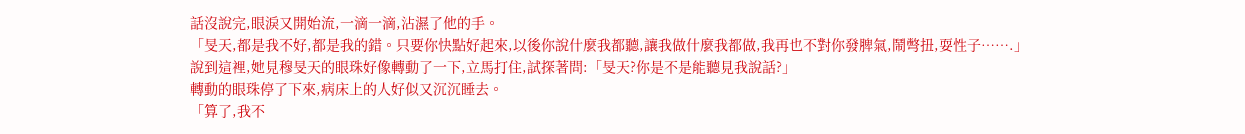話沒說完,眼淚又開始流,一滴一滴,沾濕了他的手。
「旻天,都是我不好,都是我的錯。只要你快點好起來,以後你說什麼我都聽,讓我做什麼我都做,我再也不對你發脾氣,鬧彆扭,耍性子…….」
說到這裡,她見穆旻天的眼珠好像轉動了一下,立馬打住,試探著問:「旻天?你是不是能聽見我說話?」
轉動的眼珠停了下來,病床上的人好似又沉沉睡去。
「算了,我不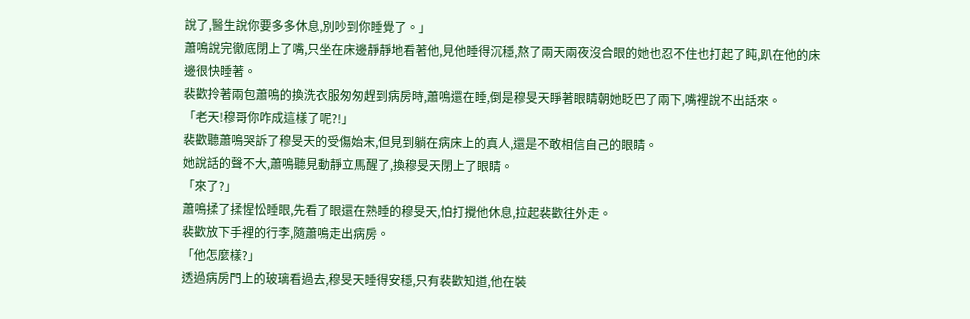說了,醫生說你要多多休息,別吵到你睡覺了。」
蕭鳴說完徹底閉上了嘴,只坐在床邊靜靜地看著他,見他睡得沉穩,熬了兩天兩夜沒合眼的她也忍不住也打起了盹,趴在他的床邊很快睡著。
裴歡拎著兩包蕭鳴的換洗衣服匆匆趕到病房時,蕭鳴還在睡,倒是穆旻天睜著眼睛朝她眨巴了兩下,嘴裡說不出話來。
「老天!穆哥你咋成這樣了呢?!」
裴歡聽蕭鳴哭訴了穆旻天的受傷始末,但見到躺在病床上的真人,還是不敢相信自己的眼睛。
她說話的聲不大,蕭鳴聽見動靜立馬醒了,換穆旻天閉上了眼睛。
「來了?」
蕭鳴揉了揉惺忪睡眼,先看了眼還在熟睡的穆旻天,怕打攪他休息,拉起裴歡往外走。
裴歡放下手裡的行李,隨蕭鳴走出病房。
「他怎麼樣?」
透過病房門上的玻璃看過去,穆旻天睡得安穩,只有裴歡知道,他在裝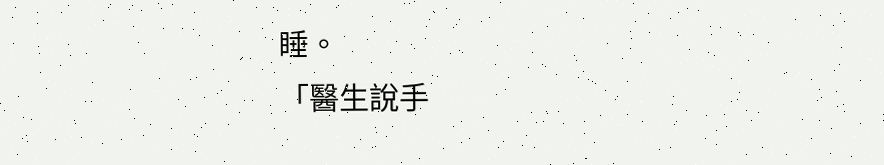睡。
「醫生說手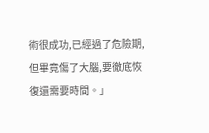術很成功,已經過了危險期,但畢竟傷了大腦,要徹底恢復還需要時間。」